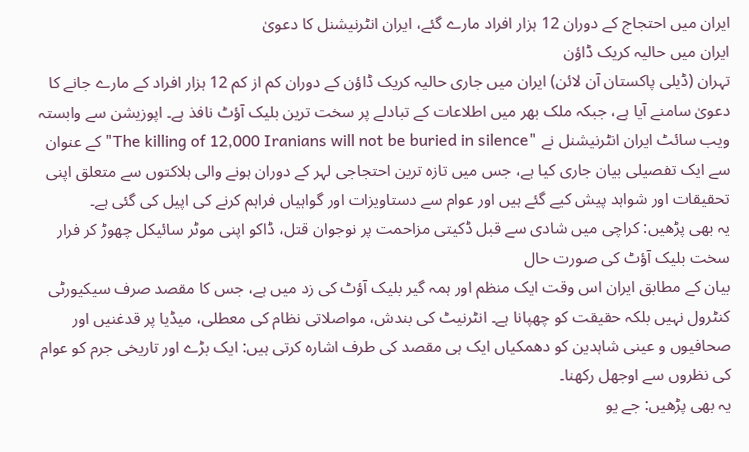ایران میں احتجاج کے دوران 12 ہزار افراد مارے گئے، ایران انٹرنیشنل کا دعویٰ
ایران میں حالیہ کریک ڈاؤن
تہران (ڈیلی پاکستان آن لائن) ایران میں جاری حالیہ کریک ڈاؤن کے دوران کم از کم 12 ہزار افراد کے مارے جانے کا دعویٰ سامنے آیا ہے، جبکہ ملک بھر میں اطلاعات کے تبادلے پر سخت ترین بلیک آؤٹ نافذ ہے۔ اپوزیشن سے وابستہ ویب سائٹ ایران انٹرنیشنل نے "The killing of 12,000 Iranians will not be buried in silence" کے عنوان سے ایک تفصیلی بیان جاری کیا ہے، جس میں تازہ ترین احتجاجی لہر کے دوران ہونے والی ہلاکتوں سے متعلق اپنی تحقیقات اور شواہد پیش کیے گئے ہیں اور عوام سے دستاویزات اور گواہیاں فراہم کرنے کی اپیل کی گئی ہے۔
یہ بھی پڑھیں: کراچی میں شادی سے قبل ڈکیتی مزاحمت پر نوجوان قتل، ڈاکو اپنی موٹر سائیکل چھوڑ کر فرار
سخت بلیک آؤٹ کی صورت حال
بیان کے مطابق ایران اس وقت ایک منظم اور ہمہ گیر بلیک آؤٹ کی زد میں ہے، جس کا مقصد صرف سیکیورٹی کنٹرول نہیں بلکہ حقیقت کو چھپانا ہے۔ انٹرنیٹ کی بندش، مواصلاتی نظام کی معطلی، میڈیا پر قدغنیں اور صحافیوں و عینی شاہدین کو دھمکیاں ایک ہی مقصد کی طرف اشارہ کرتی ہیں: ایک بڑے اور تاریخی جرم کو عوام کی نظروں سے اوجھل رکھنا۔
یہ بھی پڑھیں: جے یو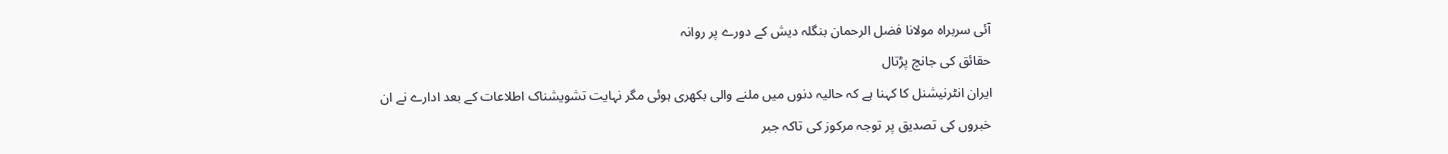آئی سربراہ مولانا فضل الرحمان بنگلہ دیش کے دورے پر روانہ
حقائق کی جانچ پڑتال
ایران انٹرنیشنل کا کہنا ہے کہ حالیہ دنوں میں ملنے والی بکھری ہوئی مگر نہایت تشویشناک اطلاعات کے بعد ادارے نے ان خبروں کی تصدیق پر توجہ مرکوز کی تاکہ جبر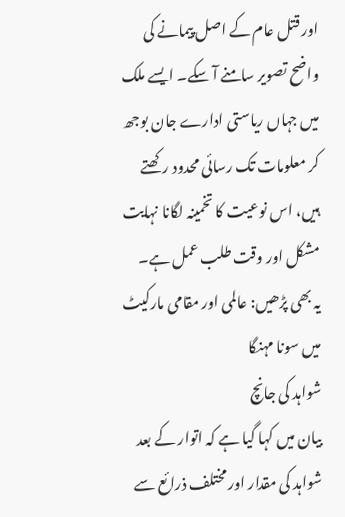اور قتل عام کے اصل پیمانے کی واضح تصویر سامنے آ سکے۔ ایسے ملک میں جہاں ریاستی ادارے جان بوجھ کر معلومات تک رسائی محدود رکھتے ہیں، اس نوعیت کا تخمینہ لگانا نہایت مشکل اور وقت طلب عمل ہے۔
یہ بھی پڑھیں: عالمی اور مقامی مارکیٹ میں سونا مہنگا
شواہد کی جانچ
بیان میں کہا گیا ہے کہ اتوار کے بعد شواہد کی مقدار اور مختلف ذرائع سے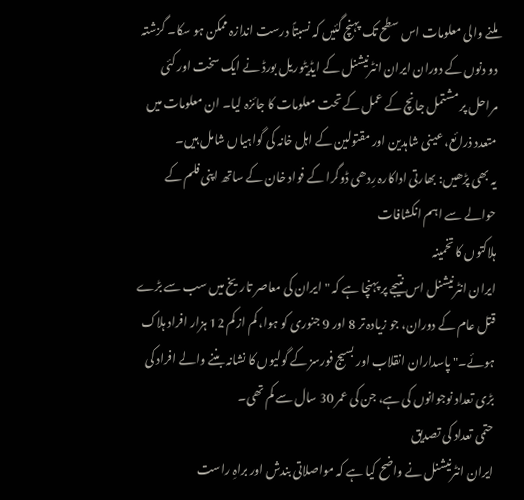ملنے والی معلومات اس سطح تک پہنچ گئیں کہ نسبتاً درست اندازہ ممکن ہو سکا۔ گزشتہ دو دنوں کے دوران ایران انٹرنیشنل کے ایڈیٹوریل بورڈ نے ایک سخت اور کئی مراحل پر مشتمل جانچ کے عمل کے تحت معلومات کا جائزہ لیا۔ ان معلومات میں متعدد ذرائع، عینی شاہدین اور مقتولین کے اہل خانہ کی گواہیاں شامل ہیں۔
یہ بھی پڑھیں: بھارتی اداکارہ رِدھی ڈوگرا کے فواد خان کے ساتھ اپنی فلم کے حوالے سے اہم انکشافات
ہلاکتوں کا تخمینہ
ایران انٹرنیشنل اس نتیجے پر پہنچا ہے کہ "ایران کی معاصر تاریخ میں سب سے بڑے قتل عام کے دوران، جو زیادہ تر 8 اور 9 جنوری کو ہوا، کم از کم 12 ہزار افراد ہلاک ہوئے۔" پاسداران انقلاب اور بسیج فورسز کے گولیوں کا نشانہ بننے والے افراد کی بڑی تعداد نوجوانوں کی ہے، جن کی عمر 30 سال سے کم تھی۔
حتمی تعداد کی تصدیق
ایران انٹرنیشنل نے واضح کیا ہے کہ مواصلاتی بندش اور براہِ راست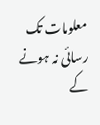معلومات تک رسائی نہ ہونے کے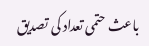باعث حتمی تعداد کی تصدیق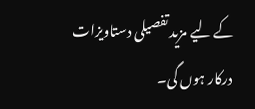کے لیے مزید تفصیلی دستاویزات درکار ہوں گی۔